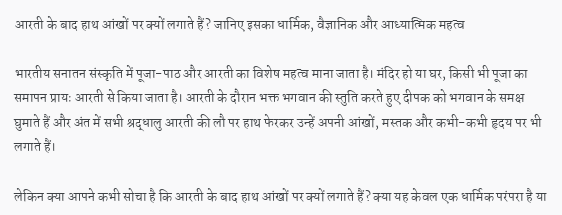आरती के बाद हाथ आंखों पर क्यों लगाते हैं? जानिए इसका धार्मिक, वैज्ञानिक और आध्यात्मिक महत्व

भारतीय सनातन संस्कृति में पूजा-पाठ और आरती का विशेष महत्व माना जाता है। मंदिर हो या घर, किसी भी पूजा का समापन प्रायः आरती से किया जाता है। आरती के दौरान भक्त भगवान की स्तुति करते हुए दीपक को भगवान के समक्ष घुमाते हैं और अंत में सभी श्रद्धालु आरती की लौ पर हाथ फेरकर उन्हें अपनी आंखों, मस्तक और कभी-कभी हृदय पर भी लगाते हैं।

लेकिन क्या आपने कभी सोचा है कि आरती के बाद हाथ आंखों पर क्यों लगाते हैं? क्या यह केवल एक धार्मिक परंपरा है या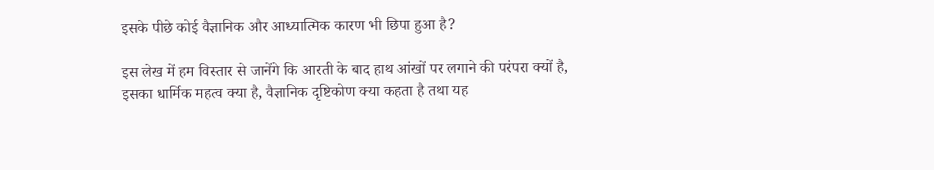इसके पीछे कोई वैज्ञानिक और आध्यात्मिक कारण भी छिपा हुआ है?

इस लेख में हम विस्तार से जानेंगे कि आरती के बाद हाथ आंखों पर लगाने की परंपरा क्यों है, इसका धार्मिक महत्व क्या है, वैज्ञानिक दृष्टिकोण क्या कहता है तथा यह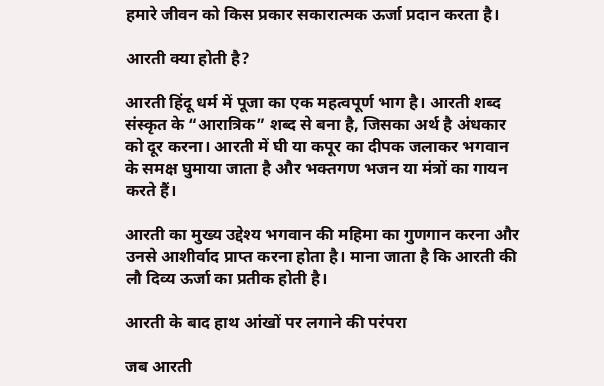हमारे जीवन को किस प्रकार सकारात्मक ऊर्जा प्रदान करता है।

आरती क्या होती है?

आरती हिंदू धर्म में पूजा का एक महत्वपूर्ण भाग है। आरती शब्द संस्कृत के “आरात्रिक” शब्द से बना है, जिसका अर्थ है अंधकार को दूर करना। आरती में घी या कपूर का दीपक जलाकर भगवान के समक्ष घुमाया जाता है और भक्तगण भजन या मंत्रों का गायन करते हैं।

आरती का मुख्य उद्देश्य भगवान की महिमा का गुणगान करना और उनसे आशीर्वाद प्राप्त करना होता है। माना जाता है कि आरती की लौ दिव्य ऊर्जा का प्रतीक होती है।

आरती के बाद हाथ आंखों पर लगाने की परंपरा

जब आरती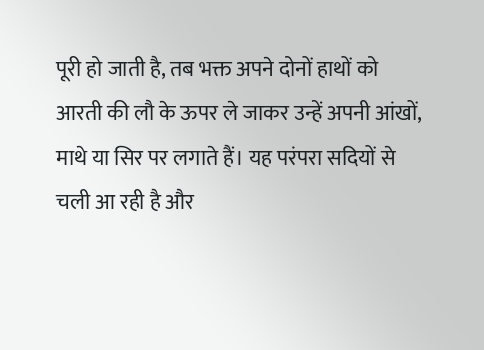पूरी हो जाती है, तब भक्त अपने दोनों हाथों को आरती की लौ के ऊपर ले जाकर उन्हें अपनी आंखों, माथे या सिर पर लगाते हैं। यह परंपरा सदियों से चली आ रही है और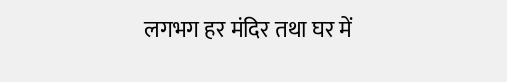लगभग हर मंदिर तथा घर में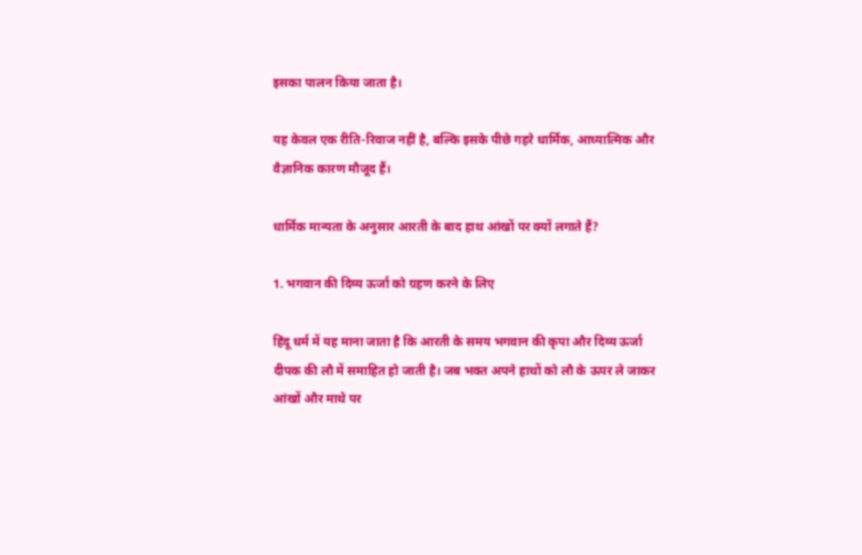इसका पालन किया जाता है।

यह केवल एक रीति-रिवाज नहीं है, बल्कि इसके पीछे गहरे धार्मिक, आध्यात्मिक और वैज्ञानिक कारण मौजूद हैं।

धार्मिक मान्यता के अनुसार आरती के बाद हाथ आंखों पर क्यों लगाते हैं?

1. भगवान की दिव्य ऊर्जा को ग्रहण करने के लिए

हिंदू धर्म में यह माना जाता है कि आरती के समय भगवान की कृपा और दिव्य ऊर्जा दीपक की लौ में समाहित हो जाती है। जब भक्त अपने हाथों को लौ के ऊपर ले जाकर आंखों और माथे पर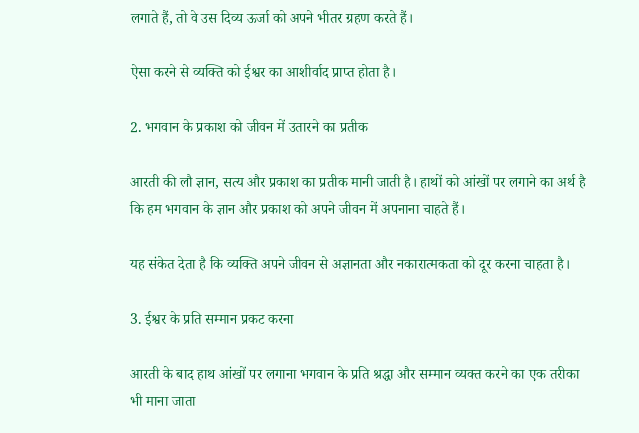लगाते हैं, तो वे उस दिव्य ऊर्जा को अपने भीतर ग्रहण करते हैं।

ऐसा करने से व्यक्ति को ईश्वर का आशीर्वाद प्राप्त होता है।

2. भगवान के प्रकाश को जीवन में उतारने का प्रतीक

आरती की लौ ज्ञान, सत्य और प्रकाश का प्रतीक मानी जाती है। हाथों को आंखों पर लगाने का अर्थ है कि हम भगवान के ज्ञान और प्रकाश को अपने जीवन में अपनाना चाहते हैं।

यह संकेत देता है कि व्यक्ति अपने जीवन से अज्ञानता और नकारात्मकता को दूर करना चाहता है।

3. ईश्वर के प्रति सम्मान प्रकट करना

आरती के बाद हाथ आंखों पर लगाना भगवान के प्रति श्रद्धा और सम्मान व्यक्त करने का एक तरीका भी माना जाता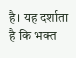है। यह दर्शाता है कि भक्त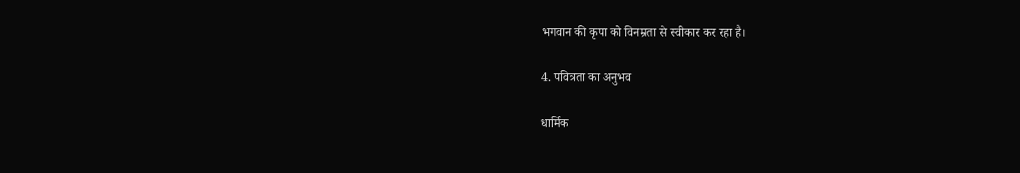भगवान की कृपा को विनम्रता से स्वीकार कर रहा है।

4. पवित्रता का अनुभव

धार्मिक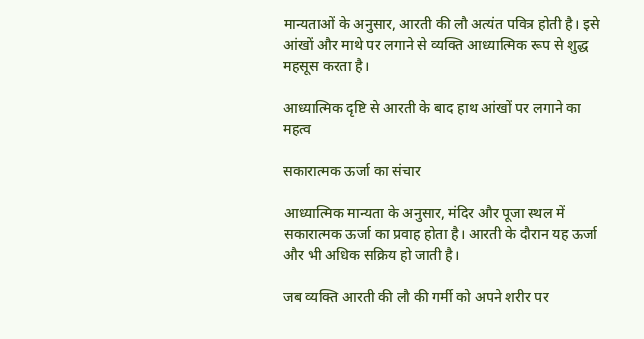मान्यताओं के अनुसार, आरती की लौ अत्यंत पवित्र होती है। इसे आंखों और माथे पर लगाने से व्यक्ति आध्यात्मिक रूप से शुद्ध महसूस करता है।

आध्यात्मिक दृष्टि से आरती के बाद हाथ आंखों पर लगाने का महत्व

सकारात्मक ऊर्जा का संचार

आध्यात्मिक मान्यता के अनुसार, मंदिर और पूजा स्थल में सकारात्मक ऊर्जा का प्रवाह होता है। आरती के दौरान यह ऊर्जा और भी अधिक सक्रिय हो जाती है।

जब व्यक्ति आरती की लौ की गर्मी को अपने शरीर पर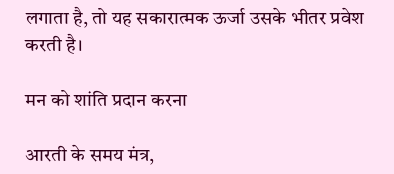लगाता है, तो यह सकारात्मक ऊर्जा उसके भीतर प्रवेश करती है।

मन को शांति प्रदान करना

आरती के समय मंत्र,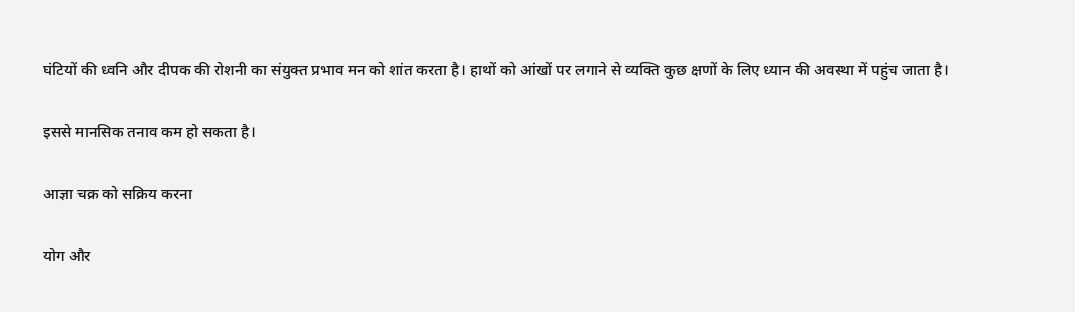घंटियों की ध्वनि और दीपक की रोशनी का संयुक्त प्रभाव मन को शांत करता है। हाथों को आंखों पर लगाने से व्यक्ति कुछ क्षणों के लिए ध्यान की अवस्था में पहुंच जाता है।

इससे मानसिक तनाव कम हो सकता है।

आज्ञा चक्र को सक्रिय करना

योग और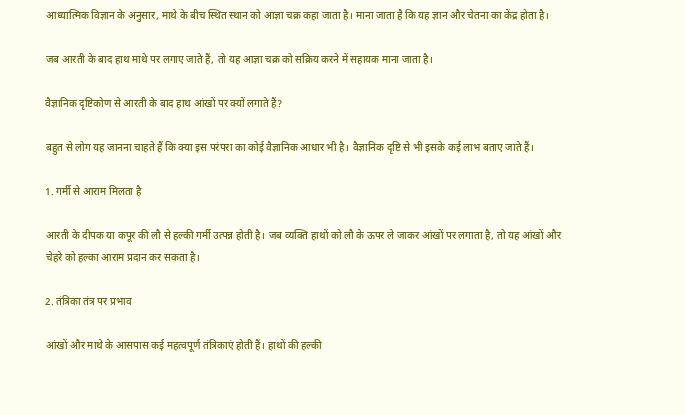आध्यात्मिक विज्ञान के अनुसार, माथे के बीच स्थित स्थान को आज्ञा चक्र कहा जाता है। माना जाता है कि यह ज्ञान और चेतना का केंद्र होता है।

जब आरती के बाद हाथ माथे पर लगाए जाते हैं, तो यह आज्ञा चक्र को सक्रिय करने में सहायक माना जाता है।

वैज्ञानिक दृष्टिकोण से आरती के बाद हाथ आंखों पर क्यों लगाते हैं?

बहुत से लोग यह जानना चाहते हैं कि क्या इस परंपरा का कोई वैज्ञानिक आधार भी है। वैज्ञानिक दृष्टि से भी इसके कई लाभ बताए जाते हैं।

1. गर्मी से आराम मिलता है

आरती के दीपक या कपूर की लौ से हल्की गर्मी उत्पन्न होती है। जब व्यक्ति हाथों को लौ के ऊपर ले जाकर आंखों पर लगाता है, तो यह आंखों और चेहरे को हल्का आराम प्रदान कर सकता है।

2. तंत्रिका तंत्र पर प्रभाव

आंखों और माथे के आसपास कई महत्वपूर्ण तंत्रिकाएं होती हैं। हाथों की हल्की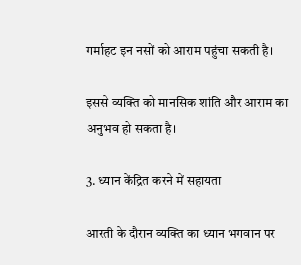गर्माहट इन नसों को आराम पहुंचा सकती है।

इससे व्यक्ति को मानसिक शांति और आराम का अनुभव हो सकता है।

3. ध्यान केंद्रित करने में सहायता

आरती के दौरान व्यक्ति का ध्यान भगवान पर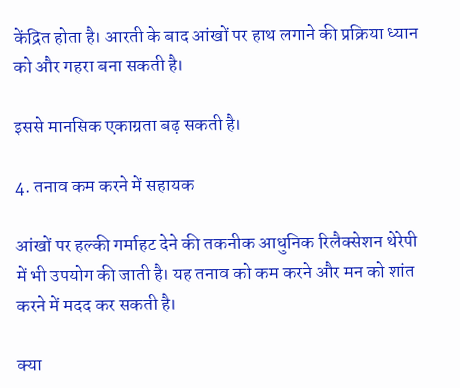केंद्रित होता है। आरती के बाद आंखों पर हाथ लगाने की प्रक्रिया ध्यान को और गहरा बना सकती है।

इससे मानसिक एकाग्रता बढ़ सकती है।

4. तनाव कम करने में सहायक

आंखों पर हल्की गर्माहट देने की तकनीक आधुनिक रिलैक्सेशन थेरेपी में भी उपयोग की जाती है। यह तनाव को कम करने और मन को शांत करने में मदद कर सकती है।

क्या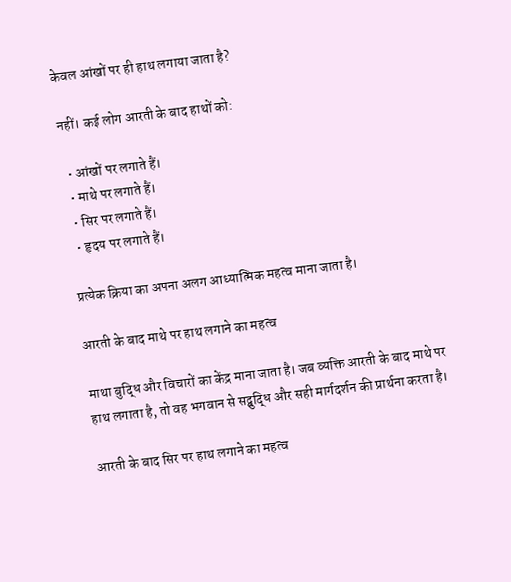केवल आंखों पर ही हाथ लगाया जाता है?

नहीं। कई लोग आरती के बाद हाथों को:

  • आंखों पर लगाते हैं।
  • माथे पर लगाते हैं।
  • सिर पर लगाते हैं।
  • हृदय पर लगाते हैं।

प्रत्येक क्रिया का अपना अलग आध्यात्मिक महत्व माना जाता है।

आरती के बाद माथे पर हाथ लगाने का महत्व

माथा बुद्धि और विचारों का केंद्र माना जाता है। जब व्यक्ति आरती के बाद माथे पर हाथ लगाता है, तो वह भगवान से सद्बुद्धि और सही मार्गदर्शन की प्रार्थना करता है।

आरती के बाद सिर पर हाथ लगाने का महत्व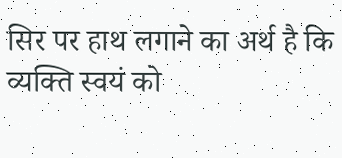सिर पर हाथ लगाने का अर्थ है कि व्यक्ति स्वयं को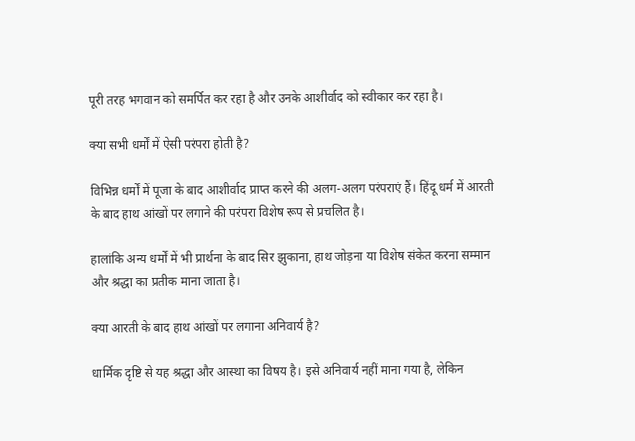पूरी तरह भगवान को समर्पित कर रहा है और उनके आशीर्वाद को स्वीकार कर रहा है।

क्या सभी धर्मों में ऐसी परंपरा होती है?

विभिन्न धर्मों में पूजा के बाद आशीर्वाद प्राप्त करने की अलग-अलग परंपराएं हैं। हिंदू धर्म में आरती के बाद हाथ आंखों पर लगाने की परंपरा विशेष रूप से प्रचलित है।

हालांकि अन्य धर्मों में भी प्रार्थना के बाद सिर झुकाना, हाथ जोड़ना या विशेष संकेत करना सम्मान और श्रद्धा का प्रतीक माना जाता है।

क्या आरती के बाद हाथ आंखों पर लगाना अनिवार्य है?

धार्मिक दृष्टि से यह श्रद्धा और आस्था का विषय है। इसे अनिवार्य नहीं माना गया है, लेकिन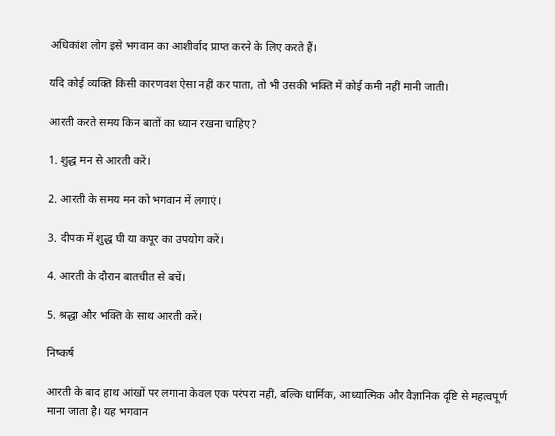अधिकांश लोग इसे भगवान का आशीर्वाद प्राप्त करने के लिए करते हैं।

यदि कोई व्यक्ति किसी कारणवश ऐसा नहीं कर पाता, तो भी उसकी भक्ति में कोई कमी नहीं मानी जाती।

आरती करते समय किन बातों का ध्यान रखना चाहिए?

1. शुद्ध मन से आरती करें।

2. आरती के समय मन को भगवान में लगाएं।

3. दीपक में शुद्ध घी या कपूर का उपयोग करें।

4. आरती के दौरान बातचीत से बचें।

5. श्रद्धा और भक्ति के साथ आरती करें।

निष्कर्ष

आरती के बाद हाथ आंखों पर लगाना केवल एक परंपरा नहीं, बल्कि धार्मिक, आध्यात्मिक और वैज्ञानिक दृष्टि से महत्वपूर्ण माना जाता है। यह भगवान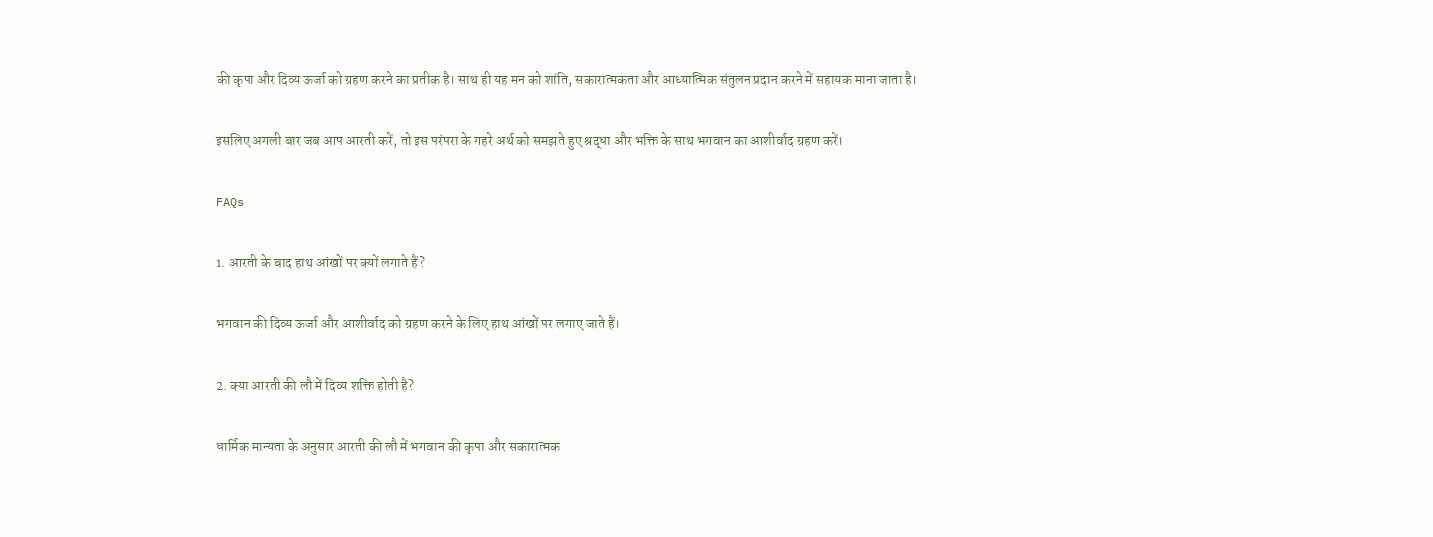की कृपा और दिव्य ऊर्जा को ग्रहण करने का प्रतीक है। साथ ही यह मन को शांति, सकारात्मकता और आध्यात्मिक संतुलन प्रदान करने में सहायक माना जाता है।

इसलिए अगली बार जब आप आरती करें, तो इस परंपरा के गहरे अर्थ को समझते हुए श्रद्धा और भक्ति के साथ भगवान का आशीर्वाद ग्रहण करें।

FAQs

1. आरती के बाद हाथ आंखों पर क्यों लगाते हैं?

भगवान की दिव्य ऊर्जा और आशीर्वाद को ग्रहण करने के लिए हाथ आंखों पर लगाए जाते हैं।

2. क्या आरती की लौ में दिव्य शक्ति होती है?

धार्मिक मान्यता के अनुसार आरती की लौ में भगवान की कृपा और सकारात्मक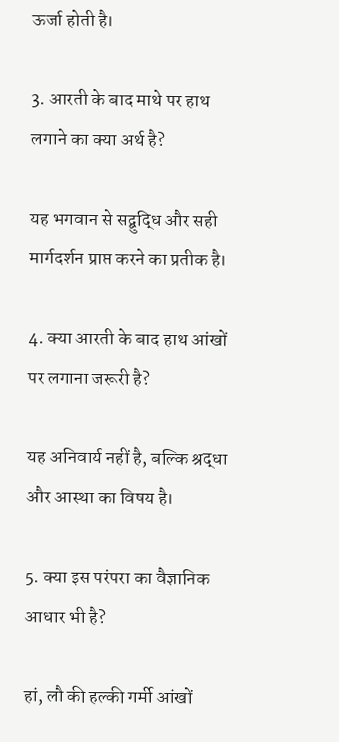ऊर्जा होती है।

3. आरती के बाद माथे पर हाथ लगाने का क्या अर्थ है?

यह भगवान से सद्बुद्धि और सही मार्गदर्शन प्राप्त करने का प्रतीक है।

4. क्या आरती के बाद हाथ आंखों पर लगाना जरूरी है?

यह अनिवार्य नहीं है, बल्कि श्रद्धा और आस्था का विषय है।

5. क्या इस परंपरा का वैज्ञानिक आधार भी है?

हां, लौ की हल्की गर्मी आंखों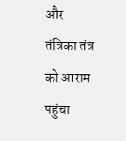और तंत्रिका तंत्र को आराम पहुंचा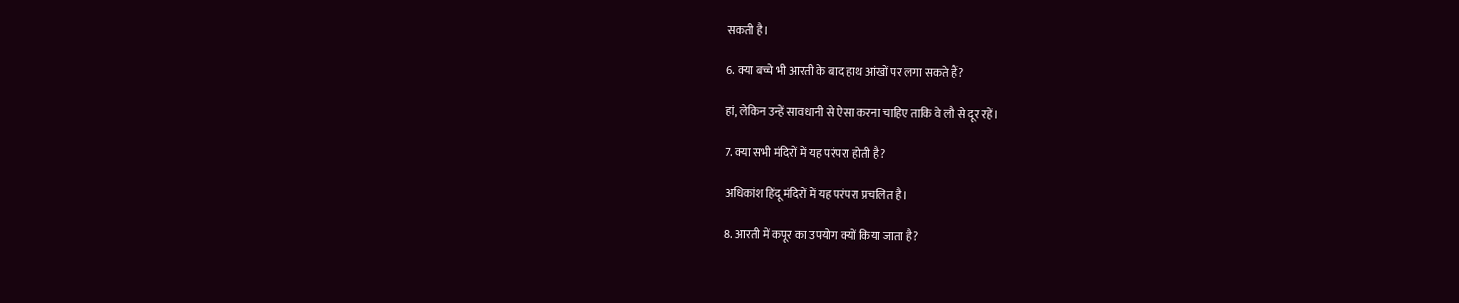सकती है।

6. क्या बच्चे भी आरती के बाद हाथ आंखों पर लगा सकते हैं?

हां, लेकिन उन्हें सावधानी से ऐसा करना चाहिए ताकि वे लौ से दूर रहें।

7. क्या सभी मंदिरों में यह परंपरा होती है?

अधिकांश हिंदू मंदिरों में यह परंपरा प्रचलित है।

8. आरती में कपूर का उपयोग क्यों किया जाता है?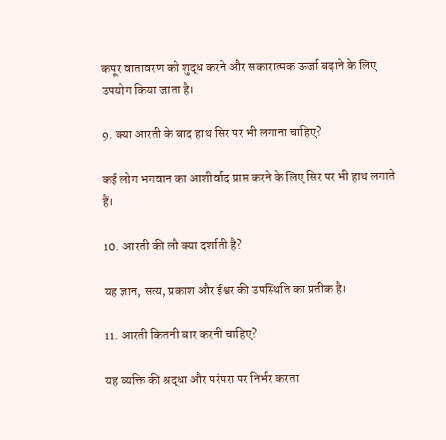कपूर वातावरण को शुद्ध करने और सकारात्मक ऊर्जा बढ़ाने के लिए उपयोग किया जाता है।

9. क्या आरती के बाद हाथ सिर पर भी लगाना चाहिए?

कई लोग भगवान का आशीर्वाद प्राप्त करने के लिए सिर पर भी हाथ लगाते हैं।

10. आरती की लौ क्या दर्शाती है?

यह ज्ञान, सत्य, प्रकाश और ईश्वर की उपस्थिति का प्रतीक है।

11. आरती कितनी बार करनी चाहिए?

यह व्यक्ति की श्रद्धा और परंपरा पर निर्भर करता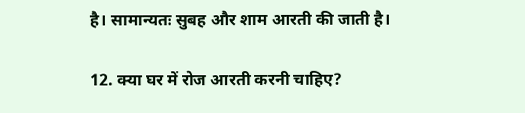है। सामान्यतः सुबह और शाम आरती की जाती है।

12. क्या घर में रोज आरती करनी चाहिए?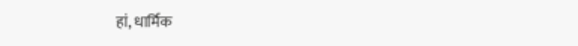हां, धार्मिक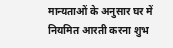मान्यताओं के अनुसार घर में नियमित आरती करना शुभ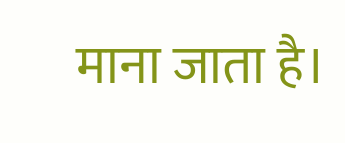माना जाता है।